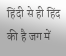हिंदी से ही हिंद की है जग में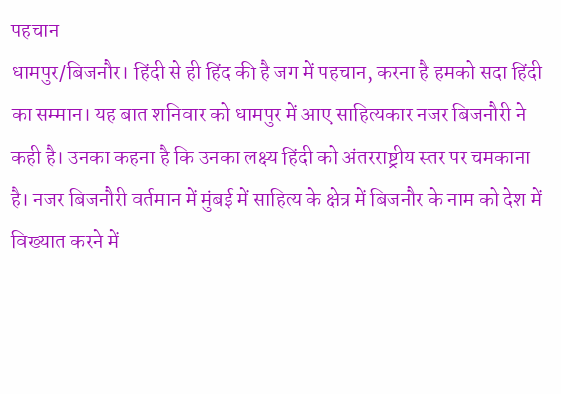पहचान
धामपुर/बिजनौर। हिंदी से ही हिंद की है जग में पहचान, करना है हमको सदा हिंदी का सम्मान। यह बात शनिवार को धामपुर में आए साहित्यकार नजर बिजनौरी ने कही है। उनका कहना है कि उनका लक्ष्य हिंदी को अंतरराष्ट्रीय स्तर पर चमकाना है। नजर बिजनौरी वर्तमान में मुंबई में साहित्य के क्षेत्र में बिजनौर के नाम को देश में विख्यात करने में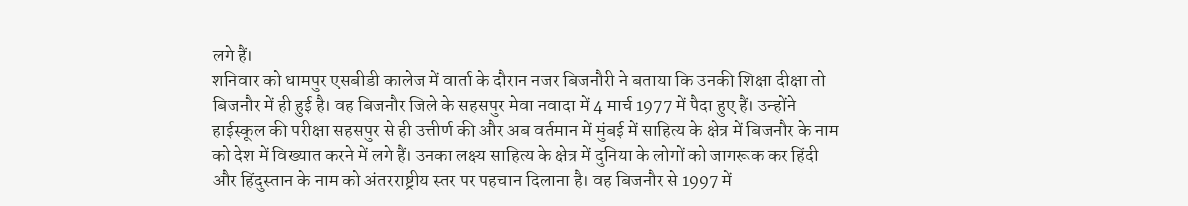लगे हैं।
शनिवार को धामपुर एसबीडी कालेज में वार्ता के दौरान नजर बिजनौरी ने बताया कि उनकी शिक्षा दीक्षा तो बिजनौर में ही हुई है। वह बिजनौर जिले के सहसपुर मेवा नवादा में 4 मार्च 1977 में पैदा हुए हैं। उन्होंने हाईस्कूल की परीक्षा सहसपुर से ही उत्तीर्ण की और अब वर्तमान में मुंबई में साहित्य के क्षेत्र में बिजनौर के नाम को देश में विख्यात करने में लगे हैं। उनका लक्ष्य साहित्य के क्षेत्र में दुनिया के लोगों को जागरूक कर हिंदी और हिंदुस्तान के नाम को अंतरराष्ट्रीय स्तर पर पहचान दिलाना है। वह बिजनौर से 1997 में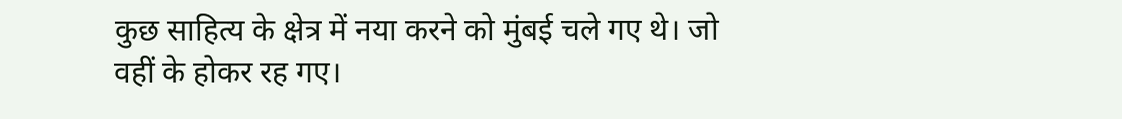कुछ साहित्य के क्षेत्र में नया करने को मुंबई चले गए थे। जो वहीं के होकर रह गए।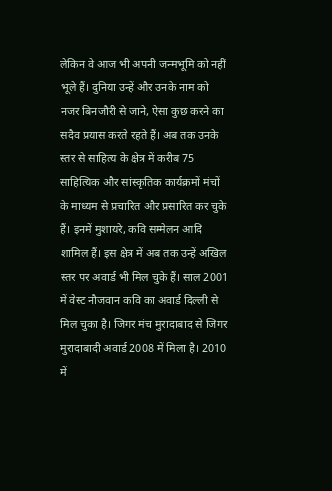लेकिन वे आज भी अपनी जन्मभूमि को नहीं भूले हैं। दुनिया उन्हें और उनके नाम को नजर बिनजौरी से जाने, ऐसा कुछ करने का सदैव प्रयास करते रहते हैं। अब तक उनके स्तर से साहित्य के क्षेत्र में करीब 75 साहित्यिक और सांस्कृतिक कार्यक्रमों मंचों के माध्यम से प्रचारित और प्रसारित कर चुके हैं। इनमें मुशायरे, कवि सम्मेलन आदि शामिल हैं। इस क्षेत्र में अब तक उन्हें अखिल स्तर पर अवार्ड भी मिल चुके हैं। साल 2001 में वेस्ट नौजवान कवि का अवार्ड दिल्ली से मिल चुका है। जिगर मंच मुरादाबाद से जिगर मुरादाबादी अवार्ड 2008 में मिला है। 2010 में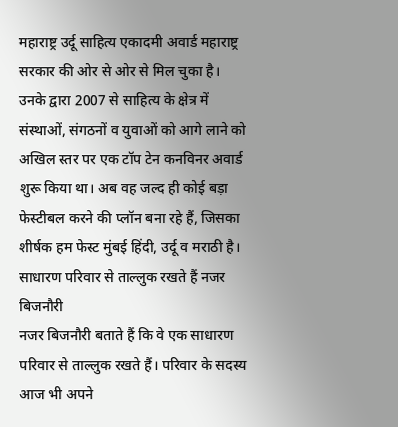महाराष्ट्र उर्दू साहित्य एकादमी अवार्ड महाराष्ट्र सरकार की ओर से ओर से मिल चुका है। उनके द्वारा 2007 से साहित्य के क्षेत्र में संस्थाओं, संगठनों व युवाओं को आगे लाने को अखिल स्तर पर एक टॉप टेन कनविनर अवार्ड शुरू किया था। अब वह जल्द ही कोई बड़ा फेस्टीबल करने की प्लॉन बना रहे हैं, जिसका शीर्षक हम फेस्ट मुंबई हिंदी, उर्दू व मराठी है।
साधारण परिवार से ताल्लुक रखते हैं नजर बिजनौरी
नजर बिजनौरी बताते हैं कि वे एक साधारण परिवार से ताल्लुक रखते हैं। परिवार के सदस्य आज भी अपने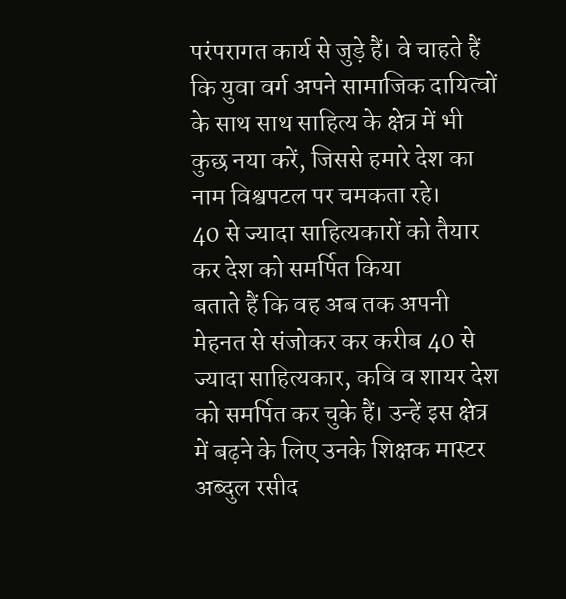परंपरागत कार्य से जुड़े हैं। वे चाहते हैं कि युवा वर्ग अपने सामाजिक दायित्वों के साथ साथ साहित्य के क्षेत्र में भी कुछ नया करें, जिससे हमारे देश का नाम विश्वपटल पर चमकता रहे।
40 से ज्यादा साहित्यकारों को तैयार कर देश को समर्पित किया
बताते हैं कि वह अब तक अपनी मेहनत से संजोकर कर करीब 40 से ज्यादा साहित्यकार, कवि व शायर देश को समर्पित कर चुके हैं। उन्हें इस क्षेत्र में बढ़ने के लिए उनके शिक्षक मास्टर अब्दुल रसीद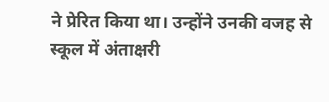ने प्रेरित किया था। उन्होंने उनकी वजह से स्कूल में अंताक्षरी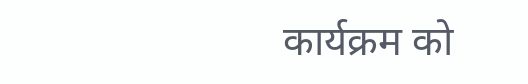कार्यक्रम को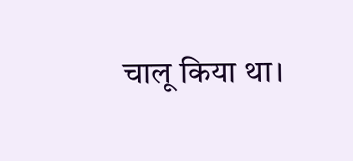चालू किया था।